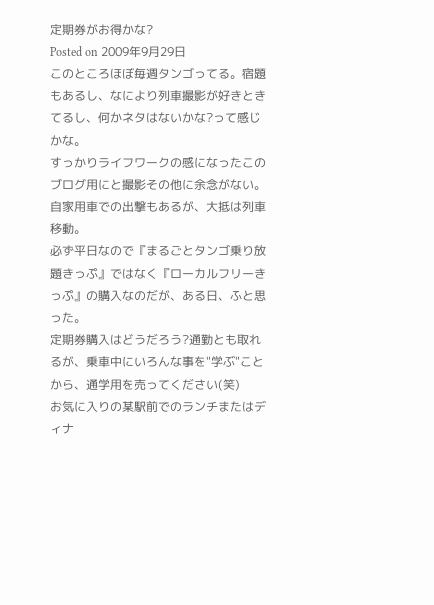定期券がお得かな?
Posted on 2009年9月29日
このところほぼ毎週タンゴってる。宿題もあるし、なにより列車撮影が好きときてるし、何かネタはないかな?って感じかな。
すっかりライフワークの感になったこのブログ用にと撮影その他に余念がない。自家用車での出撃もあるが、大抵は列車移動。
必ず平日なので『まるごとタンゴ乗り放題きっぷ』ではなく『ローカルフリーきっぷ』の購入なのだが、ある日、ふと思った。
定期券購入はどうだろう?通勤とも取れるが、乗車中にいろんな事を"学ぶ"ことから、通学用を売ってください(笑)
お気に入りの某駅前でのランチまたはディナ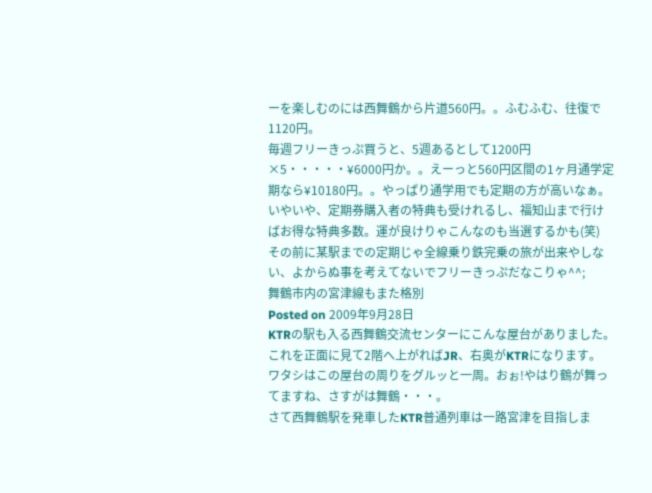ーを楽しむのには西舞鶴から片道560円。。ふむふむ、往復で1120円。
毎週フリーきっぷ買うと、5週あるとして1200円×5・・・・・¥6000円か。。えーっと560円区間の1ヶ月通学定期なら¥10180円。。やっぱり通学用でも定期の方が高いなぁ。
いやいや、定期券購入者の特典も受けれるし、福知山まで行けばお得な特典多数。運が良けりゃこんなのも当選するかも(笑)
その前に某駅までの定期じゃ全線乗り鉄完乗の旅が出来やしない、よからぬ事を考えてないでフリーきっぷだなこりゃ^^;
舞鶴市内の宮津線もまた格別
Posted on 2009年9月28日
KTRの駅も入る西舞鶴交流センターにこんな屋台がありました。これを正面に見て2階へ上がればJR、右奥がKTRになります。
ワタシはこの屋台の周りをグルッと一周。おぉ!やはり鶴が舞ってますね、さすがは舞鶴・・・。
さて西舞鶴駅を発車したKTR普通列車は一路宮津を目指しま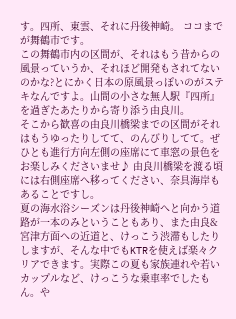す。四所、東雲、それに丹後神崎。 ココまでが舞鶴市です。
この舞鶴市内の区間が、それはもう昔からの風景っていうか、それほど開発もされてないのかな?とにかく日本の原風景っぽいのがステキなんですよ。山間の小さな無人駅『四所』を過ぎたあたりから寄り添う由良川。
そこから歓喜の由良川橋梁までの区間がそれはもうゆったりしてて、のんびりしてて。ぜひとも進行方向左側の座席にて車窓の景色をお楽しみくださいませ♪ 由良川橋梁を渡る頃には右側座席へ移ってください、奈具海岸もあることですし。
夏の海水浴シーズンは丹後神崎へと向かう道路が一本のみということもあり、また由良&宮津方面への近道と、けっこう渋滞もしたりしますが、そんな中でもKTRを使えば楽々クリアできます。実際この夏も家族連れや若いカップルなど、けっこうな乗車率でしたもん。や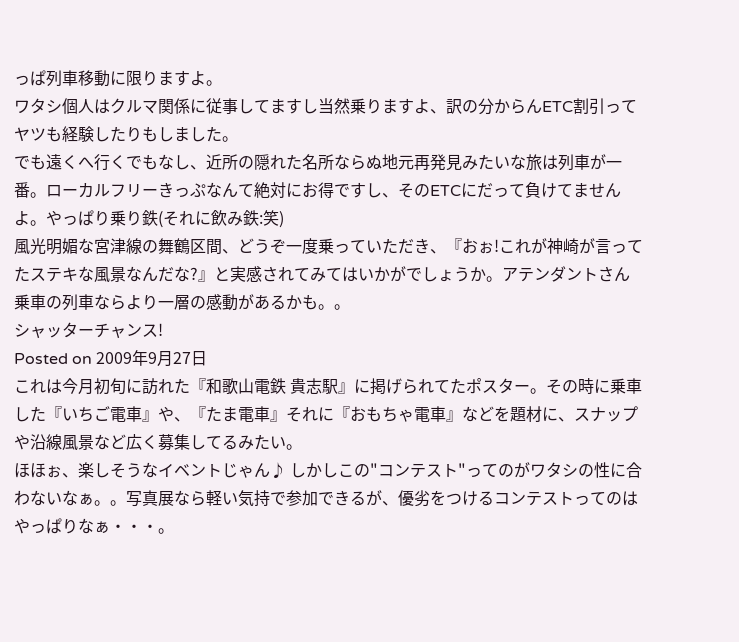っぱ列車移動に限りますよ。
ワタシ個人はクルマ関係に従事してますし当然乗りますよ、訳の分からんETC割引ってヤツも経験したりもしました。
でも遠くへ行くでもなし、近所の隠れた名所ならぬ地元再発見みたいな旅は列車が一番。ローカルフリーきっぷなんて絶対にお得ですし、そのETCにだって負けてませんよ。やっぱり乗り鉄(それに飲み鉄:笑)
風光明媚な宮津線の舞鶴区間、どうぞ一度乗っていただき、『おぉ!これが神崎が言ってたステキな風景なんだな?』と実感されてみてはいかがでしょうか。アテンダントさん乗車の列車ならより一層の感動があるかも。。
シャッターチャンス!
Posted on 2009年9月27日
これは今月初旬に訪れた『和歌山電鉄 貴志駅』に掲げられてたポスター。その時に乗車した『いちご電車』や、『たま電車』それに『おもちゃ電車』などを題材に、スナップや沿線風景など広く募集してるみたい。
ほほぉ、楽しそうなイベントじゃん♪ しかしこの"コンテスト"ってのがワタシの性に合わないなぁ。。写真展なら軽い気持で参加できるが、優劣をつけるコンテストってのはやっぱりなぁ・・・。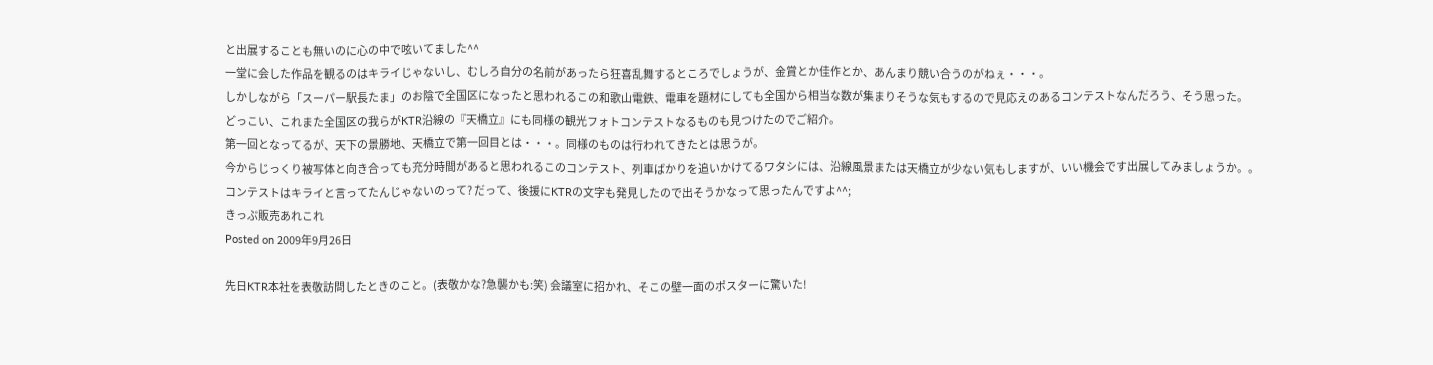と出展することも無いのに心の中で呟いてました^^
一堂に会した作品を観るのはキライじゃないし、むしろ自分の名前があったら狂喜乱舞するところでしょうが、金賞とか佳作とか、あんまり競い合うのがねぇ・・・。
しかしながら「スーパー駅長たま」のお陰で全国区になったと思われるこの和歌山電鉄、電車を題材にしても全国から相当な数が集まりそうな気もするので見応えのあるコンテストなんだろう、そう思った。
どっこい、これまた全国区の我らがKTR沿線の『天橋立』にも同様の観光フォトコンテストなるものも見つけたのでご紹介。
第一回となってるが、天下の景勝地、天橋立で第一回目とは・・・。同様のものは行われてきたとは思うが。
今からじっくり被写体と向き合っても充分時間があると思われるこのコンテスト、列車ばかりを追いかけてるワタシには、沿線風景または天橋立が少ない気もしますが、いい機会です出展してみましょうか。。
コンテストはキライと言ってたんじゃないのって? だって、後援にKTRの文字も発見したので出そうかなって思ったんですよ^^;
きっぷ販売あれこれ
Posted on 2009年9月26日

先日KTR本社を表敬訪問したときのこと。(表敬かな?急襲かも:笑) 会議室に招かれ、そこの壁一面のポスターに驚いた!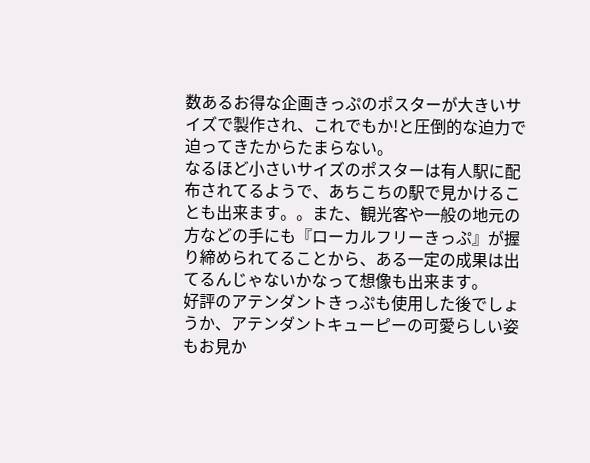数あるお得な企画きっぷのポスターが大きいサイズで製作され、これでもか!と圧倒的な迫力で迫ってきたからたまらない。
なるほど小さいサイズのポスターは有人駅に配布されてるようで、あちこちの駅で見かけることも出来ます。。また、観光客や一般の地元の方などの手にも『ローカルフリーきっぷ』が握り締められてることから、ある一定の成果は出てるんじゃないかなって想像も出来ます。
好評のアテンダントきっぷも使用した後でしょうか、アテンダントキューピーの可愛らしい姿もお見か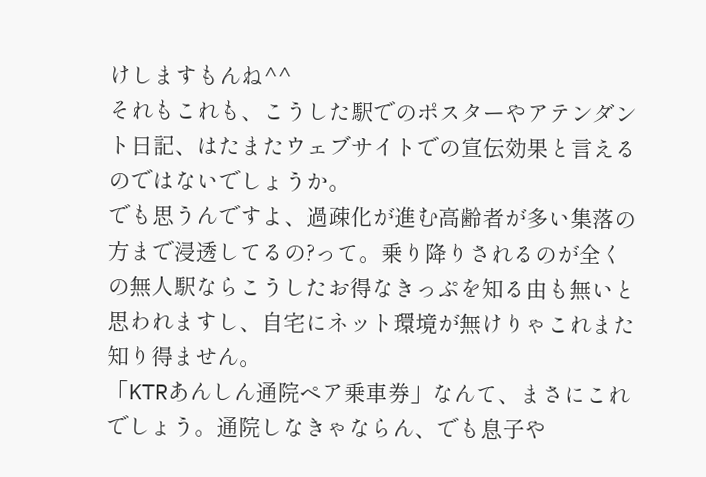けしますもんね^^
それもこれも、こうした駅でのポスターやアテンダント日記、はたまたウェブサイトでの宣伝効果と言えるのではないでしょうか。
でも思うんですよ、過疎化が進む高齢者が多い集落の方まで浸透してるの?って。乗り降りされるのが全くの無人駅ならこうしたお得なきっぷを知る由も無いと思われますし、自宅にネット環境が無けりゃこれまた知り得ません。
「KTRあんしん通院ペア乗車券」なんて、まさにこれでしょう。通院しなきゃならん、でも息子や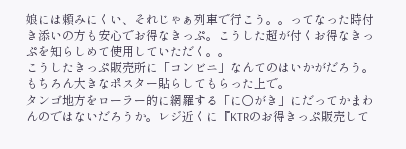娘には頼みにくい、それじゃぁ列車で行こう。。ってなった時付き添いの方も安心でお得なきっぷ。こうした超が付くお得なきっぷを知らしめて使用していただく。。
こうしたきっぷ販売所に「コンビニ」なんてのはいかがだろう。もちろん大きなポスター貼らしてもらった上で。
タンゴ地方をローラー的に網羅する「に〇がき」にだってかまわんのではないだろうか。レジ近くに『KTRのお得きっぷ販売して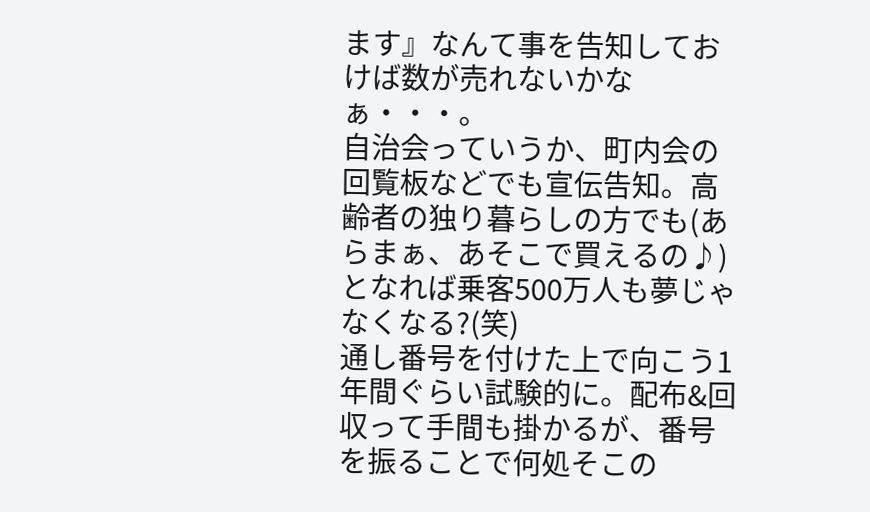ます』なんて事を告知しておけば数が売れないかなぁ・・・。
自治会っていうか、町内会の回覧板などでも宣伝告知。高齢者の独り暮らしの方でも(あらまぁ、あそこで買えるの♪)となれば乗客500万人も夢じゃなくなる?(笑)
通し番号を付けた上で向こう1年間ぐらい試験的に。配布&回収って手間も掛かるが、番号を振ることで何処そこの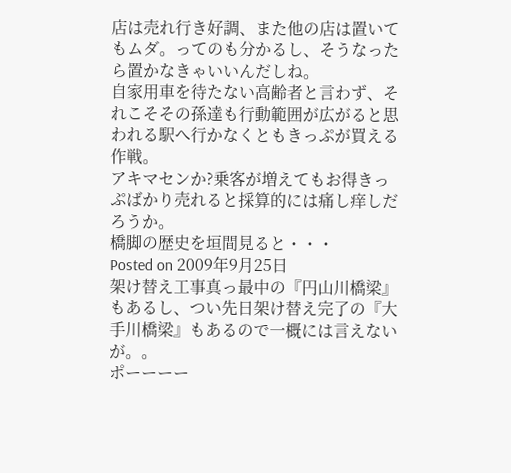店は売れ行き好調、また他の店は置いてもムダ。ってのも分かるし、そうなったら置かなきゃいいんだしね。
自家用車を待たない高齢者と言わず、それこそその孫達も行動範囲が広がると思われる駅へ行かなくともきっぷが買える作戦。
アキマセンか?乗客が増えてもお得きっぷばかり売れると採算的には痛し痒しだろうか。
橋脚の歴史を垣間見ると・・・
Posted on 2009年9月25日
架け替え工事真っ最中の『円山川橋梁』もあるし、つい先日架け替え完了の『大手川橋梁』もあるので一概には言えないが。。
ポーーーー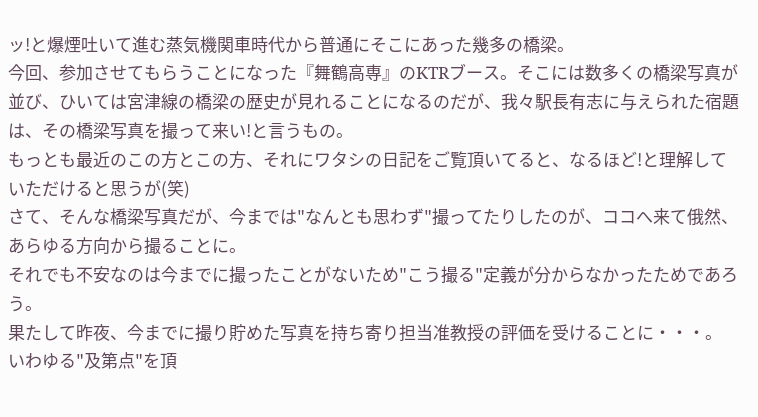ッ!と爆煙吐いて進む蒸気機関車時代から普通にそこにあった幾多の橋梁。
今回、参加させてもらうことになった『舞鶴高専』のKTRブース。そこには数多くの橋梁写真が並び、ひいては宮津線の橋梁の歴史が見れることになるのだが、我々駅長有志に与えられた宿題は、その橋梁写真を撮って来い!と言うもの。
もっとも最近のこの方とこの方、それにワタシの日記をご覧頂いてると、なるほど!と理解していただけると思うが(笑)
さて、そんな橋梁写真だが、今までは"なんとも思わず"撮ってたりしたのが、ココへ来て俄然、あらゆる方向から撮ることに。
それでも不安なのは今までに撮ったことがないため"こう撮る"定義が分からなかったためであろう。
果たして昨夜、今までに撮り貯めた写真を持ち寄り担当准教授の評価を受けることに・・・。
いわゆる"及第点"を頂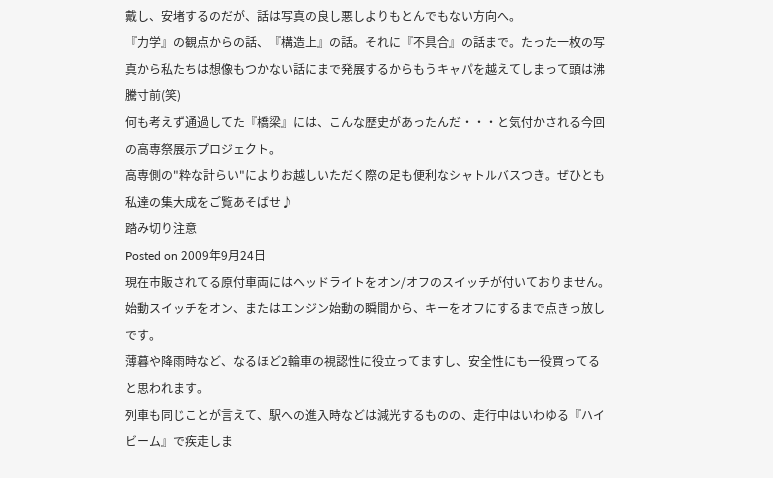戴し、安堵するのだが、話は写真の良し悪しよりもとんでもない方向へ。
『力学』の観点からの話、『構造上』の話。それに『不具合』の話まで。たった一枚の写真から私たちは想像もつかない話にまで発展するからもうキャパを越えてしまって頭は沸騰寸前(笑)
何も考えず通過してた『橋梁』には、こんな歴史があったんだ・・・と気付かされる今回の高専祭展示プロジェクト。
高専側の"粋な計らい"によりお越しいただく際の足も便利なシャトルバスつき。ぜひとも私達の集大成をご覧あそばせ♪
踏み切り注意
Posted on 2009年9月24日
現在市販されてる原付車両にはヘッドライトをオン/オフのスイッチが付いておりません。
始動スイッチをオン、またはエンジン始動の瞬間から、キーをオフにするまで点きっ放しです。
薄暮や降雨時など、なるほど2輪車の視認性に役立ってますし、安全性にも一役買ってると思われます。
列車も同じことが言えて、駅への進入時などは減光するものの、走行中はいわゆる『ハイビーム』で疾走しま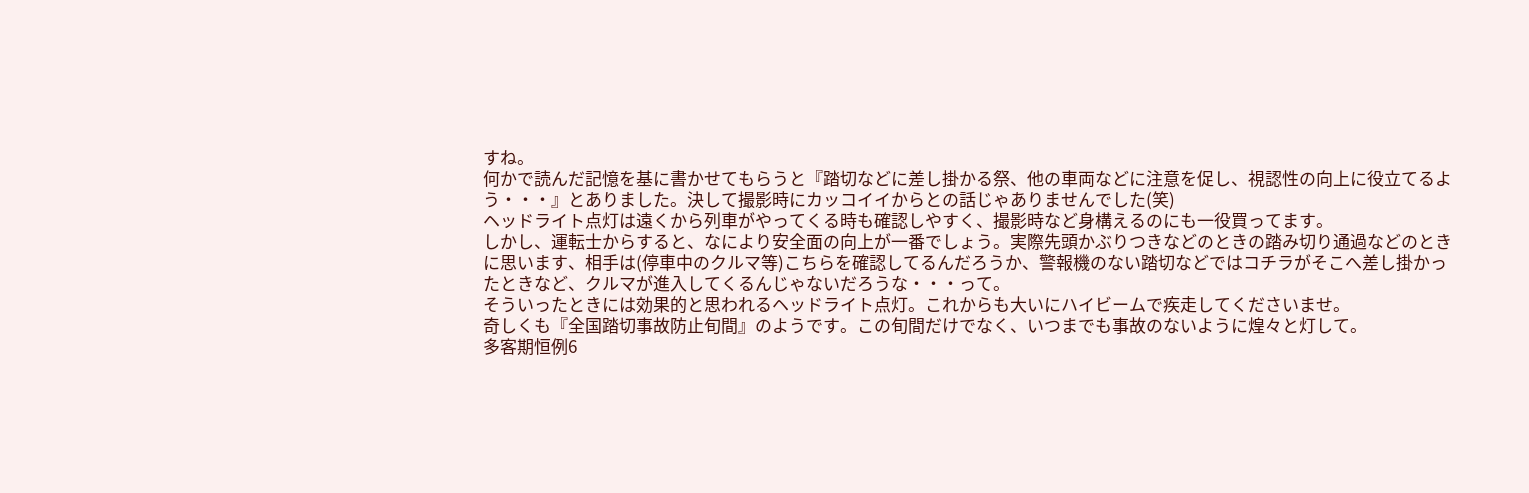すね。
何かで読んだ記憶を基に書かせてもらうと『踏切などに差し掛かる祭、他の車両などに注意を促し、視認性の向上に役立てるよう・・・』とありました。決して撮影時にカッコイイからとの話じゃありませんでした(笑)
ヘッドライト点灯は遠くから列車がやってくる時も確認しやすく、撮影時など身構えるのにも一役買ってます。
しかし、運転士からすると、なにより安全面の向上が一番でしょう。実際先頭かぶりつきなどのときの踏み切り通過などのときに思います、相手は(停車中のクルマ等)こちらを確認してるんだろうか、警報機のない踏切などではコチラがそこへ差し掛かったときなど、クルマが進入してくるんじゃないだろうな・・・って。
そういったときには効果的と思われるヘッドライト点灯。これからも大いにハイビームで疾走してくださいませ。
奇しくも『全国踏切事故防止旬間』のようです。この旬間だけでなく、いつまでも事故のないように煌々と灯して。
多客期恒例6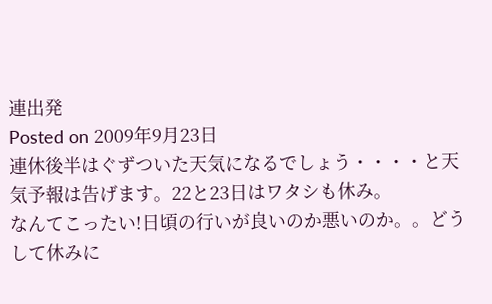連出発
Posted on 2009年9月23日
連休後半はぐずついた天気になるでしょう・・・・と天気予報は告げます。22と23日はワタシも休み。
なんてこったい!日頃の行いが良いのか悪いのか。。どうして休みに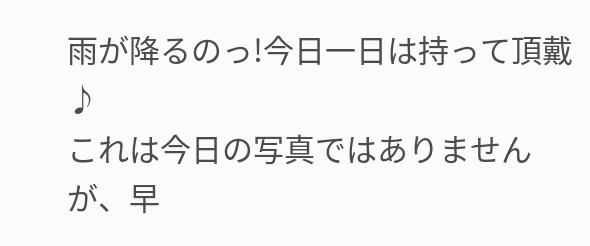雨が降るのっ!今日一日は持って頂戴♪
これは今日の写真ではありませんが、早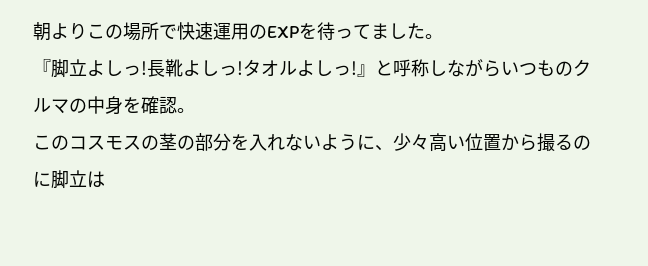朝よりこの場所で快速運用のEXPを待ってました。
『脚立よしっ!長靴よしっ!タオルよしっ!』と呼称しながらいつものクルマの中身を確認。
このコスモスの茎の部分を入れないように、少々高い位置から撮るのに脚立は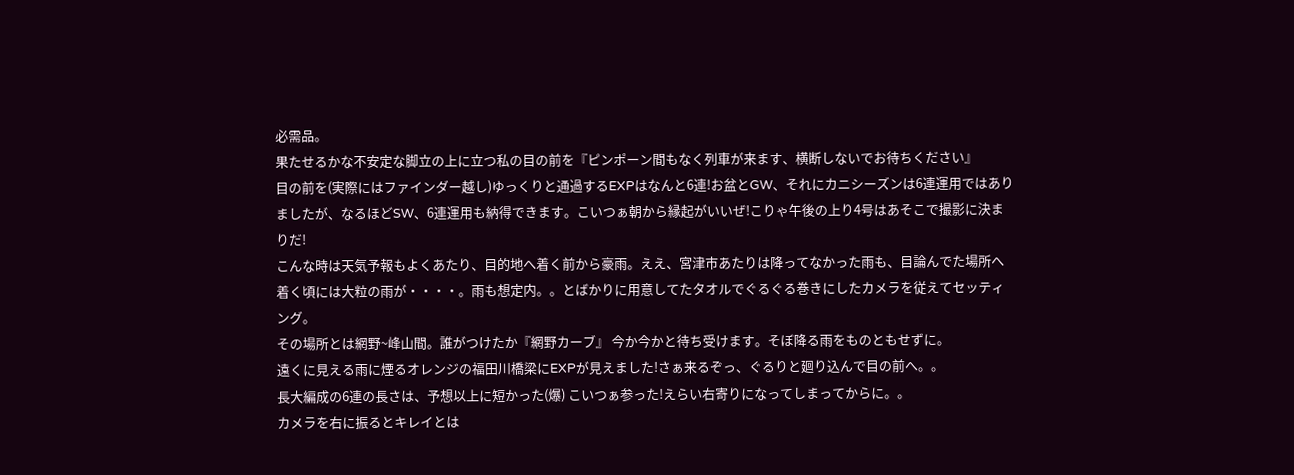必需品。
果たせるかな不安定な脚立の上に立つ私の目の前を『ピンポーン間もなく列車が来ます、横断しないでお待ちください』
目の前を(実際にはファインダー越し)ゆっくりと通過するEXPはなんと6連!お盆とGW、それにカニシーズンは6連運用ではありましたが、なるほどSW、6連運用も納得できます。こいつぁ朝から縁起がいいぜ!こりゃ午後の上り4号はあそこで撮影に決まりだ!
こんな時は天気予報もよくあたり、目的地へ着く前から豪雨。ええ、宮津市あたりは降ってなかった雨も、目論んでた場所へ着く頃には大粒の雨が・・・・。雨も想定内。。とばかりに用意してたタオルでぐるぐる巻きにしたカメラを従えてセッティング。
その場所とは網野~峰山間。誰がつけたか『網野カーブ』 今か今かと待ち受けます。そぼ降る雨をものともせずに。
遠くに見える雨に煙るオレンジの福田川橋梁にEXPが見えました!さぁ来るぞっ、ぐるりと廻り込んで目の前へ。。
長大編成の6連の長さは、予想以上に短かった(爆) こいつぁ参った!えらい右寄りになってしまってからに。。
カメラを右に振るとキレイとは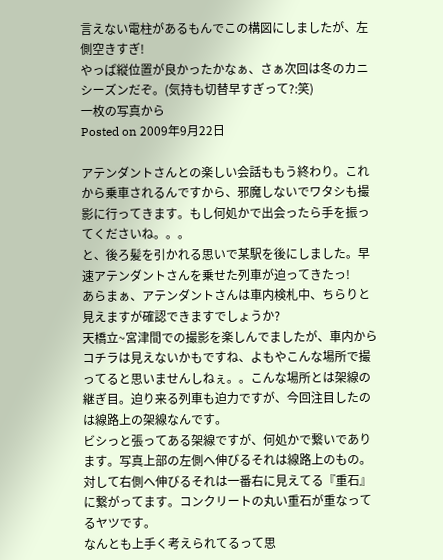言えない電柱があるもんでこの構図にしましたが、左側空きすぎ!
やっぱ縦位置が良かったかなぁ、さぁ次回は冬のカニシーズンだぞ。(気持も切替早すぎって?:笑)
一枚の写真から
Posted on 2009年9月22日

アテンダントさんとの楽しい会話ももう終わり。これから乗車されるんですから、邪魔しないでワタシも撮影に行ってきます。もし何処かで出会ったら手を振ってくださいね。。。
と、後ろ髪を引かれる思いで某駅を後にしました。早速アテンダントさんを乗せた列車が迫ってきたっ!
あらまぁ、アテンダントさんは車内検札中、ちらりと見えますが確認できますでしょうか?
天橋立~宮津間での撮影を楽しんでましたが、車内からコチラは見えないかもですね、よもやこんな場所で撮ってると思いませんしねぇ。。こんな場所とは架線の継ぎ目。迫り来る列車も迫力ですが、今回注目したのは線路上の架線なんです。
ビシっと張ってある架線ですが、何処かで繋いであります。写真上部の左側へ伸びるそれは線路上のもの。
対して右側へ伸びるそれは一番右に見えてる『重石』に繋がってます。コンクリートの丸い重石が重なってるヤツです。
なんとも上手く考えられてるって思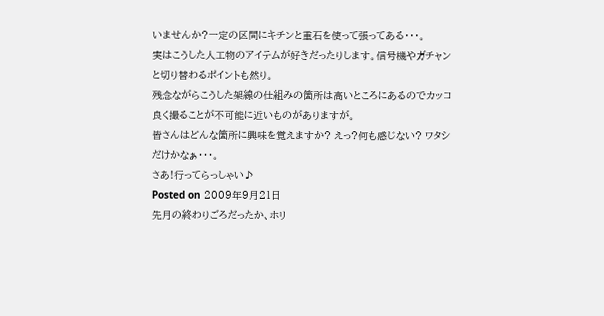いませんか?一定の区間にキチンと重石を使って張ってある・・・。
実はこうした人工物のアイテムが好きだったりします。信号機やガチャンと切り替わるポイントも然り。
残念ながらこうした架線の仕組みの箇所は高いところにあるのでカッコ良く撮ることが不可能に近いものがありますが。
皆さんはどんな箇所に興味を覚えますか? えっ?何も感じない? ワタシだけかなぁ・・・。
さあ!行ってらっしゃい♪
Posted on 2009年9月21日
先月の終わりごろだったか、ホリ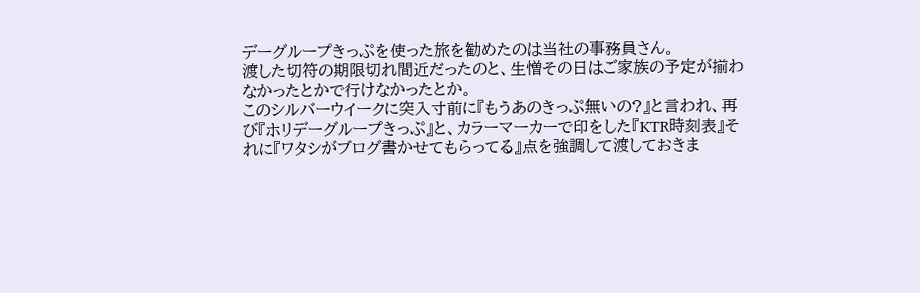デーグループきっぷを使った旅を勧めたのは当社の事務員さん。
渡した切符の期限切れ間近だったのと、生憎その日はご家族の予定が揃わなかったとかで行けなかったとか。
このシルバーウイークに突入寸前に『もうあのきっぷ無いの?』と言われ、再び『ホリデーグループきっぷ』と、カラーマーカーで印をした『KTR時刻表』それに『ワタシがブログ書かせてもらってる』点を強調して渡しておきま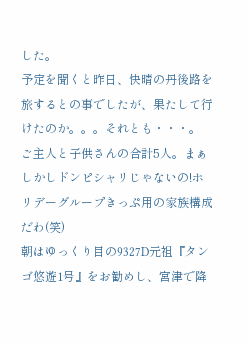した。
予定を聞くと昨日、快晴の丹後路を旅するとの事でしたが、果たして行けたのか。。。それとも・・・。
ご主人と子供さんの合計5人。まぁしかしドンピシャリじゃないの!ホリデーグループきっぷ用の家族構成だわ(笑)
朝はゆっくり目の9327D元祖『タンゴ悠遊1号』をお勧めし、宮津で降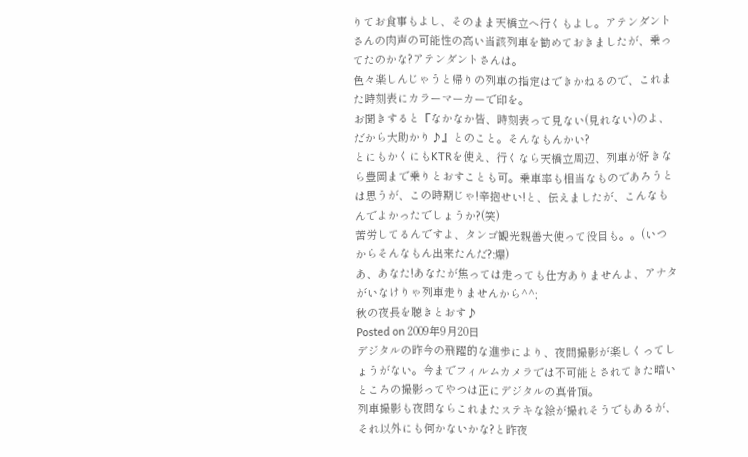りてお食事もよし、そのまま天橋立へ行くもよし。アテンダントさんの肉声の可能性の高い当該列車を勧めておきましたが、乗ってたのかな?アテンダントさんは。
色々楽しんじゃうと帰りの列車の指定はできかねるので、これまた時刻表にカラーマーカーで印を。
お聞きすると『なかなか皆、時刻表って見ない(見れない)のよ、だから大助かり♪』とのこと。そんなもんかい?
とにもかくにもKTRを使え、行くなら天橋立周辺、列車が好きなら豊岡まで乗りとおすことも可。乗車率も相当なものであろうとは思うが、この時期じゃ!辛抱せい!と、伝えましたが、こんなもんでよかったでしょうか?(笑)
苦労してるんですよ、タンゴ観光親善大使って役目も。。(いつからそんなもん出来たんだ?:爆)
あ、あなた!あなたが焦っては走っても仕方ありませんよ、アナタがいなけりゃ列車走りませんから^^;
秋の夜長を聴きとおす♪
Posted on 2009年9月20日
デジタルの昨今の飛躍的な進歩により、夜間撮影が楽しくってしょうがない。今までフィルムカメラでは不可能とされてきた暗いところの撮影ってやつは正にデジタルの真骨頂。
列車撮影も夜間ならこれまたステキな絵が撮れそうでもあるが、それ以外にも何かないかな?と昨夜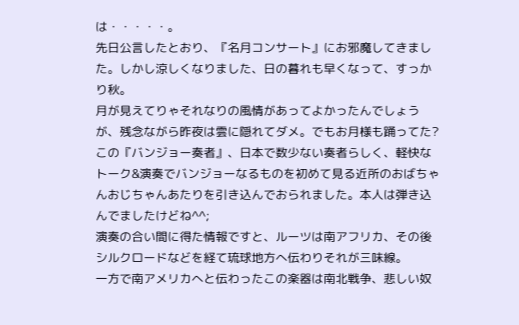は・・・・・。
先日公言したとおり、『名月コンサート』にお邪魔してきました。しかし涼しくなりました、日の暮れも早くなって、すっかり秋。
月が見えてりゃそれなりの風情があってよかったんでしょうが、残念ながら昨夜は雲に隠れてダメ。でもお月様も踊ってた?
この『バンジョー奏者』、日本で数少ない奏者らしく、軽快なトーク&演奏でバンジョーなるものを初めて見る近所のおばちゃんおじちゃんあたりを引き込んでおられました。本人は弾き込んでましたけどね^^;
演奏の合い間に得た情報ですと、ルーツは南アフリカ、その後シルクロードなどを経て琉球地方へ伝わりそれが三味線。
一方で南アメリカへと伝わったこの楽器は南北戦争、悲しい奴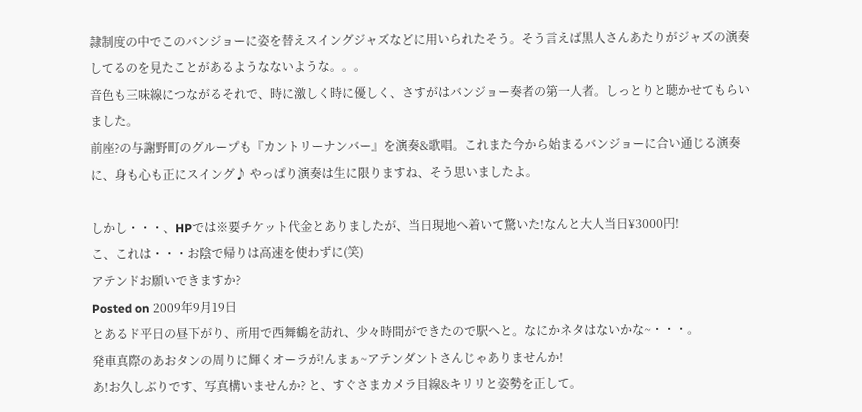隷制度の中でこのバンジョーに姿を替えスイングジャズなどに用いられたそう。そう言えば黒人さんあたりがジャズの演奏してるのを見たことがあるようなないような。。。
音色も三味線につながるそれで、時に激しく時に優しく、さすがはバンジョー奏者の第一人者。しっとりと聴かせてもらいました。
前座?の与謝野町のグループも『カントリーナンバー』を演奏&歌唱。これまた今から始まるバンジョーに合い通じる演奏に、身も心も正にスイング♪ やっぱり演奏は生に限りますね、そう思いましたよ。

しかし・・・、HPでは※要チケット代金とありましたが、当日現地へ着いて驚いた!なんと大人当日¥3000円!
こ、これは・・・お陰で帰りは高速を使わずに(笑)
アテンドお願いできますか?
Posted on 2009年9月19日
とあるド平日の昼下がり、所用で西舞鶴を訪れ、少々時間ができたので駅へと。なにかネタはないかな~・・・。
発車真際のあおタンの周りに輝くオーラが!んまぁ~アテンダントさんじゃありませんか!
あ!お久しぶりです、写真構いませんか? と、すぐさまカメラ目線&キリリと姿勢を正して。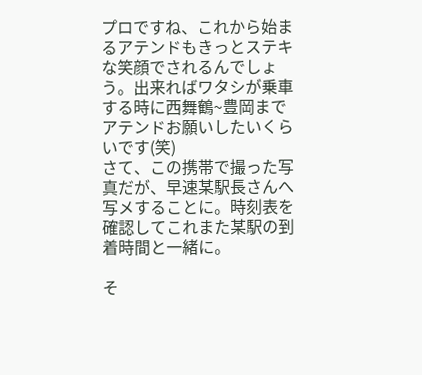プロですね、これから始まるアテンドもきっとステキな笑顔でされるんでしょう。出来ればワタシが乗車する時に西舞鶴~豊岡までアテンドお願いしたいくらいです(笑)
さて、この携帯で撮った写真だが、早速某駅長さんへ写メすることに。時刻表を確認してこれまた某駅の到着時間と一緒に。

そ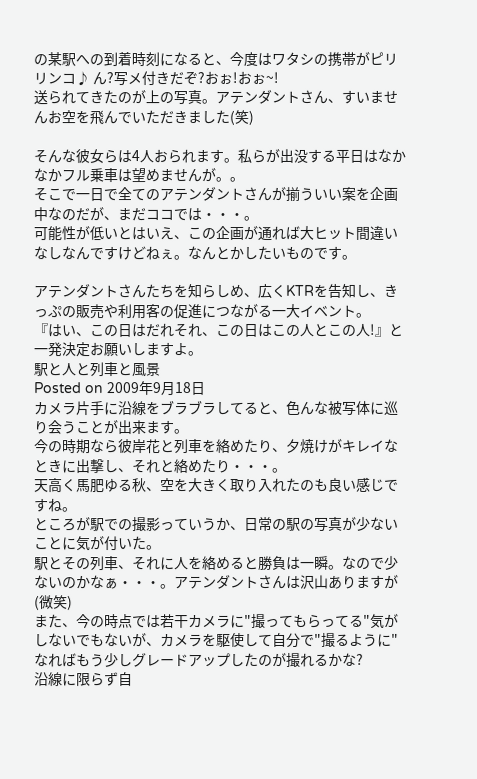の某駅への到着時刻になると、今度はワタシの携帯がピリリンコ♪ ん?写メ付きだぞ?おぉ!おぉ~!
送られてきたのが上の写真。アテンダントさん、すいませんお空を飛んでいただきました(笑)

そんな彼女らは4人おられます。私らが出没する平日はなかなかフル乗車は望めませんが。。
そこで一日で全てのアテンダントさんが揃ういい案を企画中なのだが、まだココでは・・・。
可能性が低いとはいえ、この企画が通れば大ヒット間違いなしなんですけどねぇ。なんとかしたいものです。

アテンダントさんたちを知らしめ、広くKTRを告知し、きっぷの販売や利用客の促進につながる一大イベント。
『はい、この日はだれそれ、この日はこの人とこの人!』と一発決定お願いしますよ。
駅と人と列車と風景
Posted on 2009年9月18日
カメラ片手に沿線をブラブラしてると、色んな被写体に巡り会うことが出来ます。
今の時期なら彼岸花と列車を絡めたり、夕焼けがキレイなときに出撃し、それと絡めたり・・・。
天高く馬肥ゆる秋、空を大きく取り入れたのも良い感じですね。
ところが駅での撮影っていうか、日常の駅の写真が少ないことに気が付いた。
駅とその列車、それに人を絡めると勝負は一瞬。なので少ないのかなぁ・・・。アテンダントさんは沢山ありますが(微笑)
また、今の時点では若干カメラに"撮ってもらってる"気がしないでもないが、カメラを駆使して自分で"撮るように"なればもう少しグレードアップしたのが撮れるかな?
沿線に限らず自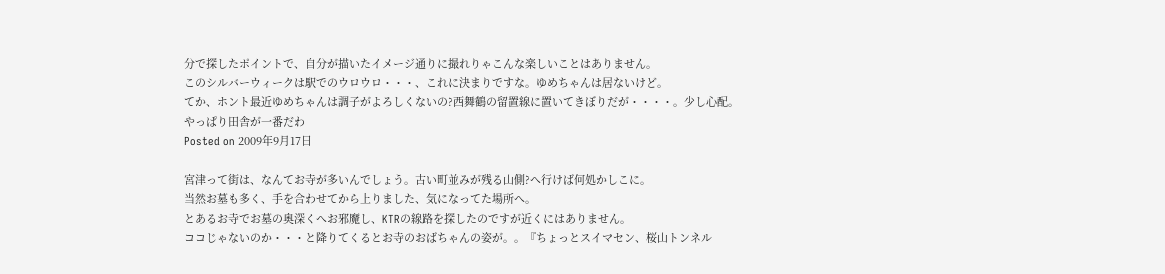分で探したポイントで、自分が描いたイメージ通りに撮れりゃこんな楽しいことはありません。
このシルバーウィークは駅でのウロウロ・・・、これに決まりですな。ゆめちゃんは居ないけど。
てか、ホント最近ゆめちゃんは調子がよろしくないの?西舞鶴の留置線に置いてきぼりだが・・・・。少し心配。
やっぱり田舎が一番だわ
Posted on 2009年9月17日

宮津って街は、なんてお寺が多いんでしょう。古い町並みが残る山側?へ行けば何処かしこに。
当然お墓も多く、手を合わせてから上りました、気になってた場所へ。
とあるお寺でお墓の奥深くへお邪魔し、KTRの線路を探したのですが近くにはありません。
ココじゃないのか・・・と降りてくるとお寺のおばちゃんの姿が。。『ちょっとスイマセン、桜山トンネル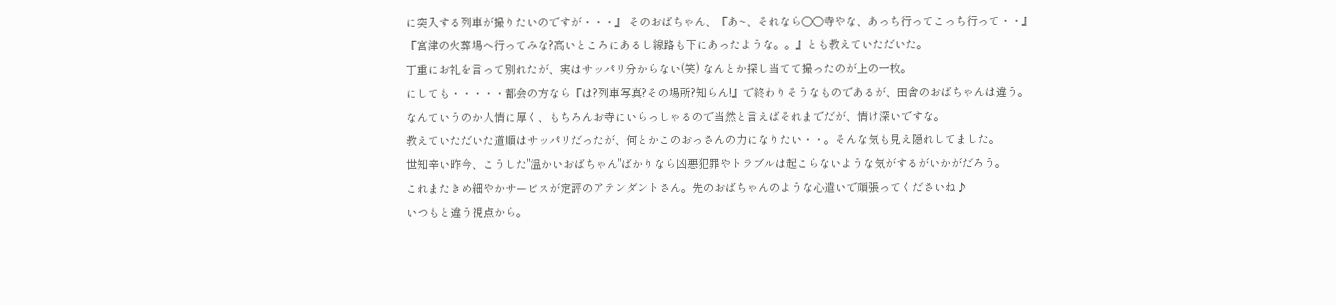に突入する列車が撮りたいのですが・・・』 そのおばちゃん、『あ~、それなら〇〇寺やな、あっち行ってこっち行って・・』
『宮津の火葬場へ行ってみな?高いところにあるし線路も下にあったような。。』とも教えていただいた。
丁重にお礼を言って別れたが、実はサッパリ分からない(笑) なんとか探し当てて撮ったのが上の一枚。
にしても・・・・・都会の方なら『は?列車写真?その場所?知らん!』で終わりそうなものであるが、田舎のおばちゃんは違う。
なんていうのか人情に厚く、もちろんお寺にいらっしゃるので当然と言えばそれまでだが、情け深いですな。
教えていただいた道順はサッパリだったが、何とかこのおっさんの力になりたい・・。そんな気も見え隠れしてました。
世知辛い昨今、こうした"温かいおばちゃん"ばかりなら凶悪犯罪やトラブルは起こらないような気がするがいかがだろう。
これまたきめ細やかサービスが定評のアテンダントさん。先のおばちゃんのような心遣いで頑張ってくださいね♪
いつもと違う視点から。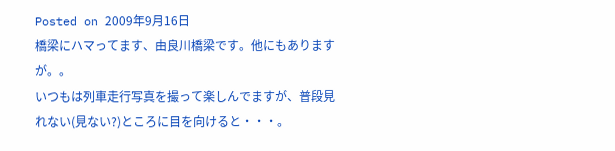Posted on 2009年9月16日
橋梁にハマってます、由良川橋梁です。他にもありますが。。
いつもは列車走行写真を撮って楽しんでますが、普段見れない(見ない?)ところに目を向けると・・・。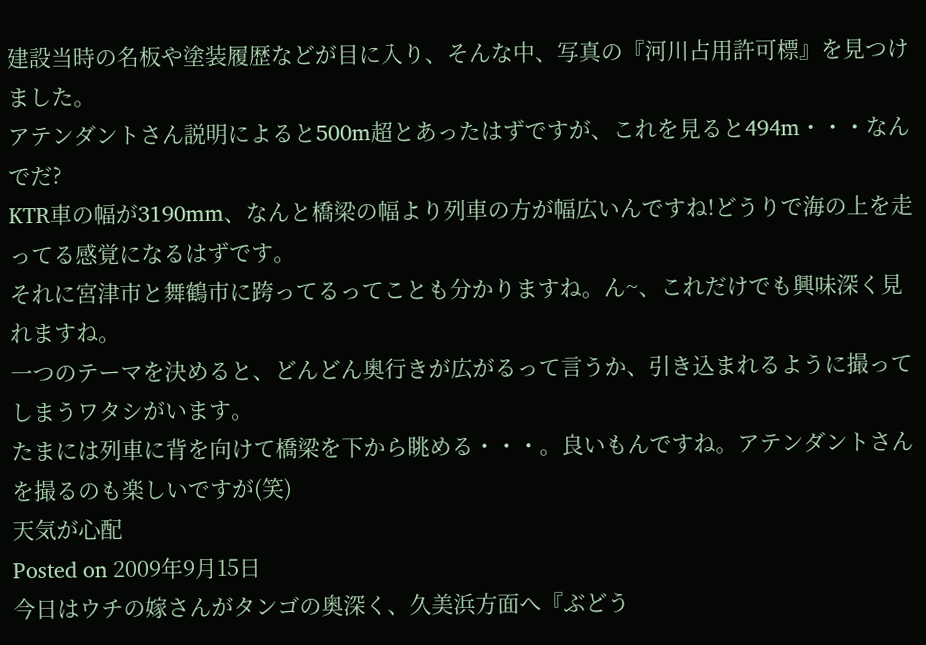建設当時の名板や塗装履歴などが目に入り、そんな中、写真の『河川占用許可標』を見つけました。
アテンダントさん説明によると500m超とあったはずですが、これを見ると494m・・・なんでだ?
KTR車の幅が3190mm、なんと橋梁の幅より列車の方が幅広いんですね!どうりで海の上を走ってる感覚になるはずです。
それに宮津市と舞鶴市に跨ってるってことも分かりますね。ん~、これだけでも興味深く見れますね。
一つのテーマを決めると、どんどん奥行きが広がるって言うか、引き込まれるように撮ってしまうワタシがいます。
たまには列車に背を向けて橋梁を下から眺める・・・。良いもんですね。アテンダントさんを撮るのも楽しいですが(笑)
天気が心配
Posted on 2009年9月15日
今日はウチの嫁さんがタンゴの奥深く、久美浜方面へ『ぶどう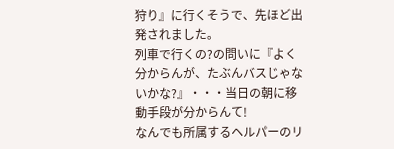狩り』に行くそうで、先ほど出発されました。
列車で行くの?の問いに『よく分からんが、たぶんバスじゃないかな?』・・・当日の朝に移動手段が分からんて!
なんでも所属するヘルパーのリ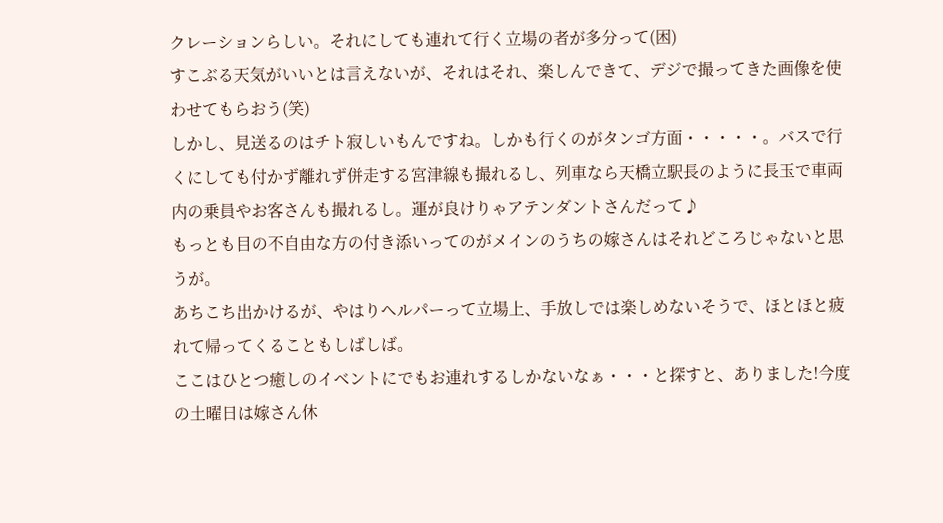クレーションらしい。それにしても連れて行く立場の者が多分って(困)
すこぶる天気がいいとは言えないが、それはそれ、楽しんできて、デジで撮ってきた画像を使わせてもらおう(笑)
しかし、見送るのはチト寂しいもんですね。しかも行くのがタンゴ方面・・・・・。バスで行くにしても付かず離れず併走する宮津線も撮れるし、列車なら天橋立駅長のように長玉で車両内の乗員やお客さんも撮れるし。運が良けりゃアテンダントさんだって♪
もっとも目の不自由な方の付き添いってのがメインのうちの嫁さんはそれどころじゃないと思うが。
あちこち出かけるが、やはりヘルパーって立場上、手放しでは楽しめないそうで、ほとほと疲れて帰ってくることもしばしば。
ここはひとつ癒しのイベントにでもお連れするしかないなぁ・・・と探すと、ありました!今度の土曜日は嫁さん休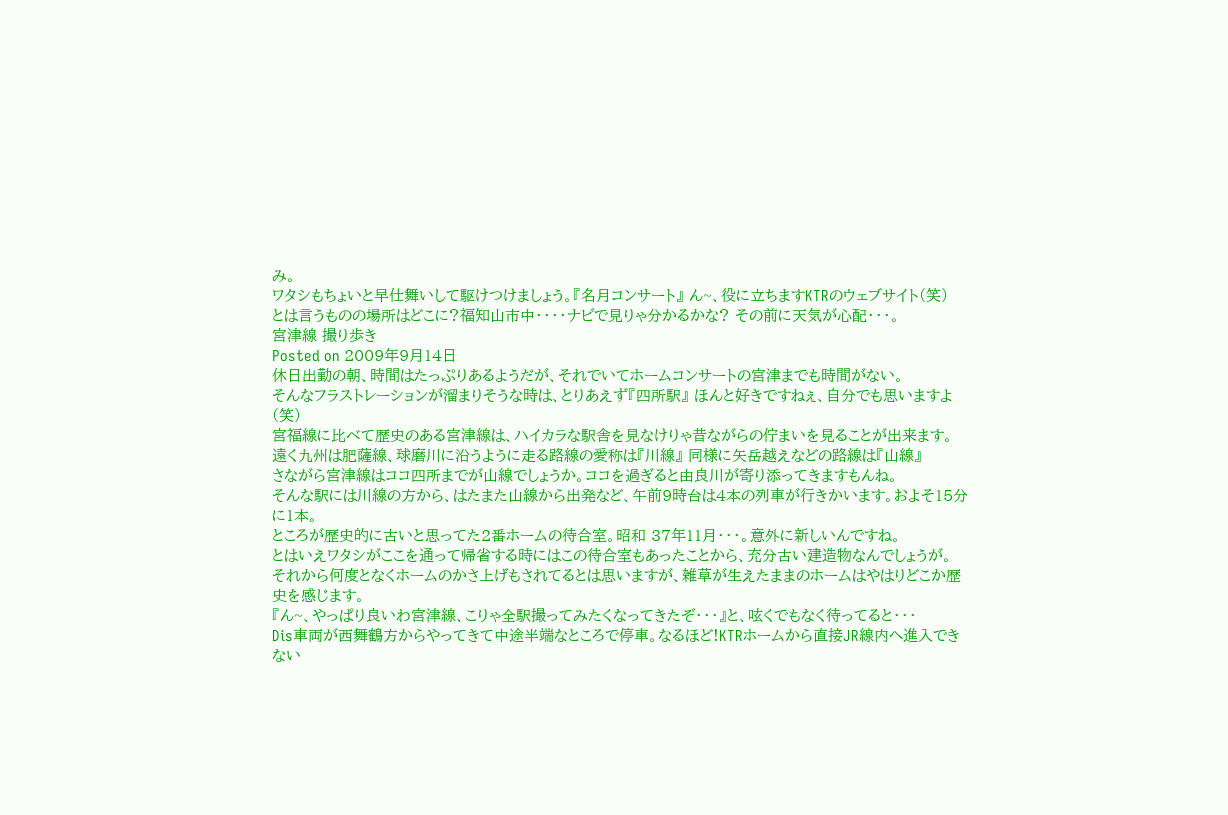み。
ワタシもちょいと早仕舞いして駆けつけましょう。『名月コンサート』 ん~、役に立ちますKTRのウェブサイト(笑)
とは言うものの場所はどこに?福知山市中・・・・ナビで見りゃ分かるかな? その前に天気が心配・・・。
宮津線 撮り歩き
Posted on 2009年9月14日
休日出勤の朝、時間はたっぷりあるようだが、それでいてホームコンサートの宮津までも時間がない。
そんなフラストレーションが溜まりそうな時は、とりあえず『四所駅』 ほんと好きですねぇ、自分でも思いますよ(笑)
宮福線に比べて歴史のある宮津線は、ハイカラな駅舎を見なけりゃ昔ながらの佇まいを見ることが出来ます。
遠く九州は肥薩線、球磨川に沿うように走る路線の愛称は『川線』 同様に矢岳越えなどの路線は『山線』
さながら宮津線はココ四所までが山線でしょうか。ココを過ぎると由良川が寄り添ってきますもんね。
そんな駅には川線の方から、はたまた山線から出発など、午前9時台は4本の列車が行きかいます。およそ15分に1本。
ところが歴史的に古いと思ってた2番ホームの待合室。昭和 37年11月・・・。意外に新しいんですね。
とはいえワタシがここを通って帰省する時にはこの待合室もあったことから、充分古い建造物なんでしょうが。
それから何度となくホームのかさ上げもされてるとは思いますが、雑草が生えたままのホームはやはりどこか歴史を感じます。
『ん~、やっぱり良いわ宮津線、こりゃ全駅撮ってみたくなってきたぞ・・・』と、呟くでもなく待ってると・・・
Dis車両が西舞鶴方からやってきて中途半端なところで停車。なるほど!KTRホームから直接JR線内へ進入できない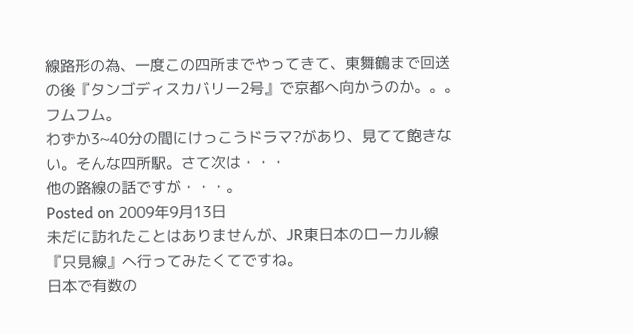線路形の為、一度この四所までやってきて、東舞鶴まで回送の後『タンゴディスカバリー2号』で京都へ向かうのか。。。フムフム。
わずか3~40分の間にけっこうドラマ?があり、見てて飽きない。そんな四所駅。さて次は・・・
他の路線の話ですが・・・。
Posted on 2009年9月13日
未だに訪れたことはありませんが、JR東日本のローカル線『只見線』へ行ってみたくてですね。
日本で有数の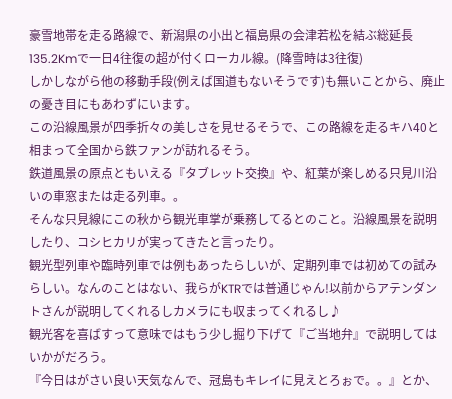豪雪地帯を走る路線で、新潟県の小出と福島県の会津若松を結ぶ総延長135.2Kmで一日4往復の超が付くローカル線。(降雪時は3往復)
しかしながら他の移動手段(例えば国道もないそうです)も無いことから、廃止の憂き目にもあわずにいます。
この沿線風景が四季折々の美しさを見せるそうで、この路線を走るキハ40と相まって全国から鉄ファンが訪れるそう。
鉄道風景の原点ともいえる『タブレット交換』や、紅葉が楽しめる只見川沿いの車窓または走る列車。。
そんな只見線にこの秋から観光車掌が乗務してるとのこと。沿線風景を説明したり、コシヒカリが実ってきたと言ったり。
観光型列車や臨時列車では例もあったらしいが、定期列車では初めての試みらしい。なんのことはない、我らがKTRでは普通じゃん!以前からアテンダントさんが説明してくれるしカメラにも収まってくれるし♪
観光客を喜ばすって意味ではもう少し掘り下げて『ご当地弁』で説明してはいかがだろう。
『今日はがさい良い天気なんで、冠島もキレイに見えとろぉで。。』とか、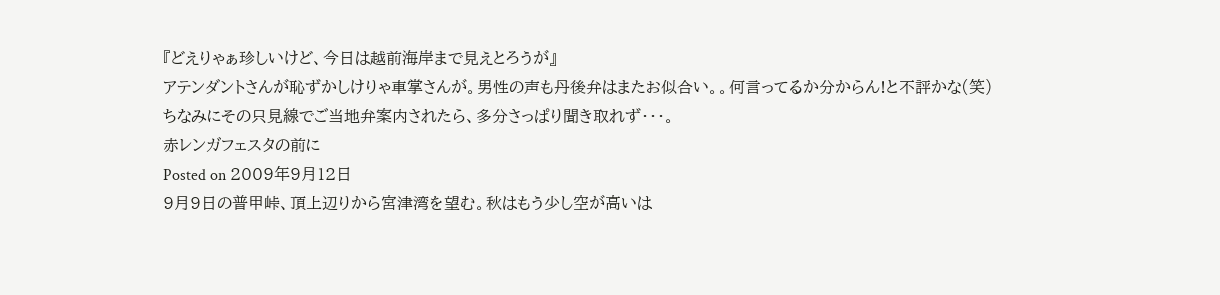『どえりゃぁ珍しいけど、今日は越前海岸まで見えとろうが』
アテンダントさんが恥ずかしけりゃ車掌さんが。男性の声も丹後弁はまたお似合い。。何言ってるか分からん!と不評かな(笑)
ちなみにその只見線でご当地弁案内されたら、多分さっぱり聞き取れず・・・。
赤レンガフェスタの前に
Posted on 2009年9月12日
9月9日の普甲峠、頂上辺りから宮津湾を望む。秋はもう少し空が高いは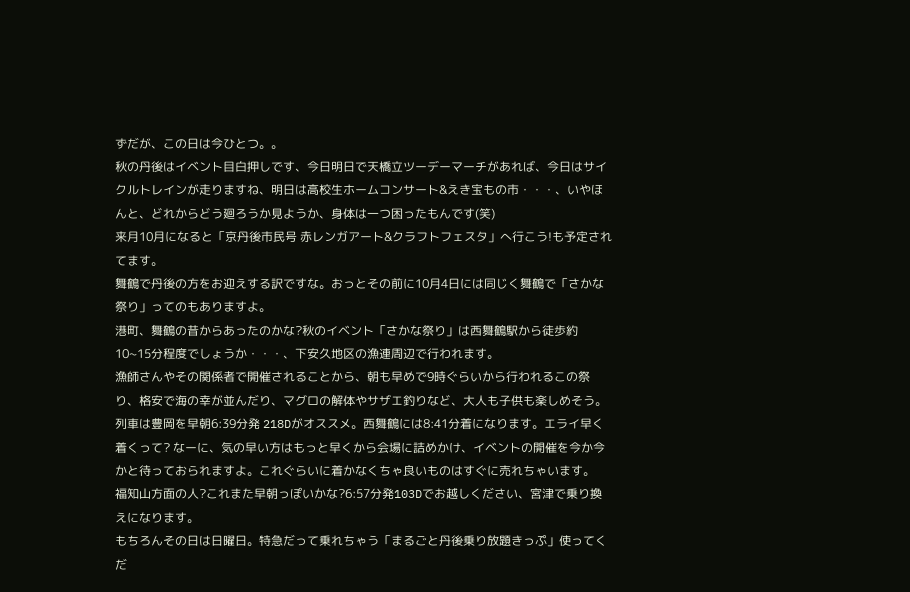ずだが、この日は今ひとつ。。
秋の丹後はイベント目白押しです、今日明日で天橋立ツーデーマーチがあれば、今日はサイクルトレインが走りますね、明日は高校生ホームコンサート&えき宝もの市・・・、いやほんと、どれからどう廻ろうか見ようか、身体は一つ困ったもんです(笑)
来月10月になると「京丹後市民号 赤レンガアート&クラフトフェスタ」へ行こう!も予定されてます。
舞鶴で丹後の方をお迎えする訳ですな。おっとその前に10月4日には同じく舞鶴で「さかな祭り」ってのもありますよ。
港町、舞鶴の昔からあったのかな?秋のイベント「さかな祭り」は西舞鶴駅から徒歩約10~15分程度でしょうか・・・、下安久地区の漁連周辺で行われます。
漁師さんやその関係者で開催されることから、朝も早めで9時ぐらいから行われるこの祭り、格安で海の幸が並んだり、マグロの解体やサザエ釣りなど、大人も子供も楽しめそう。
列車は豊岡を早朝6:39分発 218Dがオススメ。西舞鶴には8:41分着になります。エライ早く着くって? なーに、気の早い方はもっと早くから会場に詰めかけ、イベントの開催を今か今かと待っておられますよ。これぐらいに着かなくちゃ良いものはすぐに売れちゃいます。
福知山方面の人?これまた早朝っぽいかな?6:57分発103Dでお越しください、宮津で乗り換えになります。
もちろんその日は日曜日。特急だって乗れちゃう「まるごと丹後乗り放題きっぷ」使ってくだ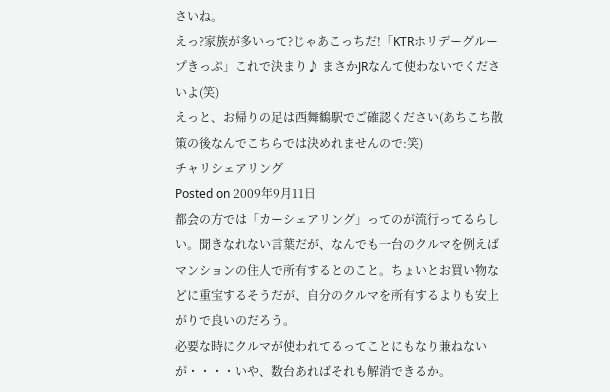さいね。
えっ?家族が多いって?じゃあこっちだ!「KTRホリデーグループきっぷ」これで決まり♪ まさかJRなんて使わないでくださいよ(笑)
えっと、お帰りの足は西舞鶴駅でご確認ください(あちこち散策の後なんでこちらでは決めれませんので:笑)
チャリシェアリング
Posted on 2009年9月11日
都会の方では「カーシェアリング」ってのが流行ってるらしい。聞きなれない言葉だが、なんでも一台のクルマを例えばマンションの住人で所有するとのこと。ちょいとお買い物などに重宝するそうだが、自分のクルマを所有するよりも安上がりで良いのだろう。
必要な時にクルマが使われてるってことにもなり兼ねないが・・・・いや、数台あればそれも解消できるか。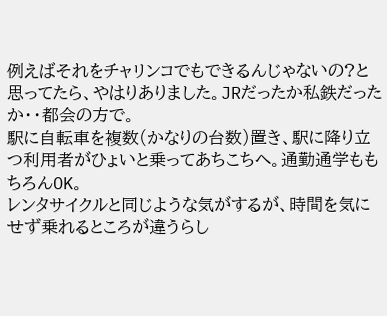例えばそれをチャリンコでもできるんじゃないの?と思ってたら、やはりありました。JRだったか私鉄だったか・・都会の方で。
駅に自転車を複数(かなりの台数)置き、駅に降り立つ利用者がひょいと乗ってあちこちへ。通勤通学ももちろんOK。
レンタサイクルと同じような気がするが、時間を気にせず乗れるところが違うらし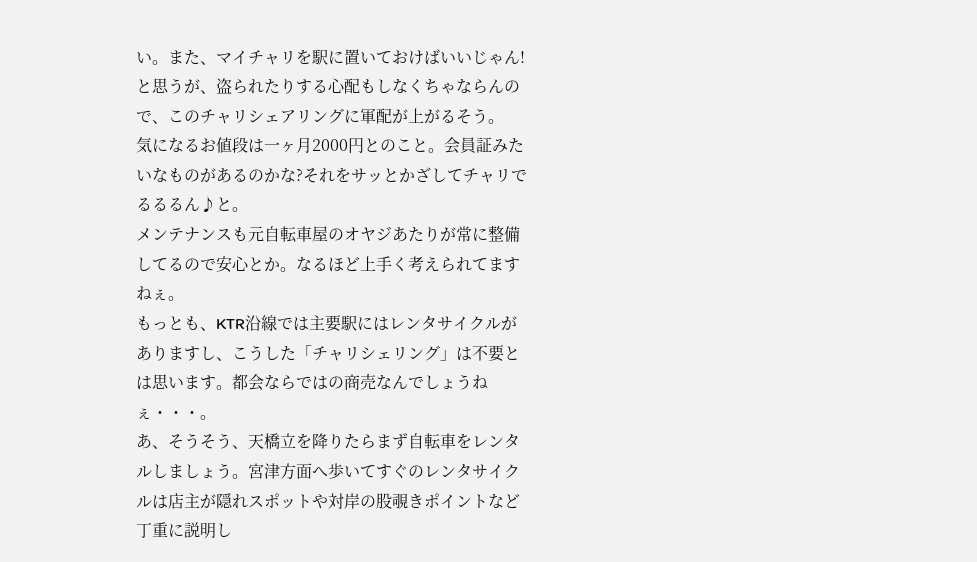い。また、マイチャリを駅に置いておけばいいじゃん!と思うが、盗られたりする心配もしなくちゃならんので、このチャリシェアリングに軍配が上がるそう。
気になるお値段は一ヶ月2000円とのこと。会員証みたいなものがあるのかな?それをサッとかざしてチャリでるるるん♪と。
メンテナンスも元自転車屋のオヤジあたりが常に整備してるので安心とか。なるほど上手く考えられてますねぇ。
もっとも、KTR沿線では主要駅にはレンタサイクルがありますし、こうした「チャリシェリング」は不要とは思います。都会ならではの商売なんでしょうねぇ・・・。
あ、そうそう、天橋立を降りたらまず自転車をレンタルしましょう。宮津方面へ歩いてすぐのレンタサイクルは店主が隠れスポットや対岸の股覗きポイントなど丁重に説明し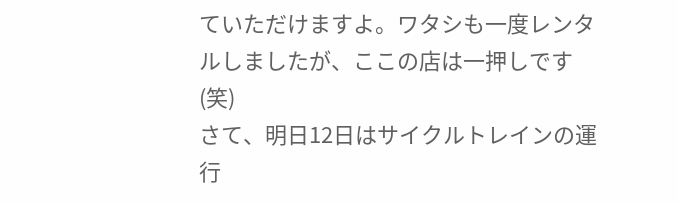ていただけますよ。ワタシも一度レンタルしましたが、ここの店は一押しです(笑)
さて、明日12日はサイクルトレインの運行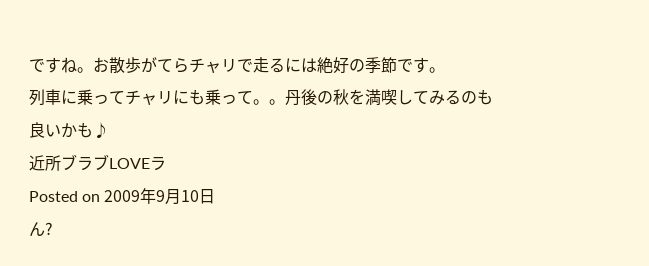ですね。お散歩がてらチャリで走るには絶好の季節です。
列車に乗ってチャリにも乗って。。丹後の秋を満喫してみるのも良いかも♪
近所ブラブLOVEラ
Posted on 2009年9月10日
ん?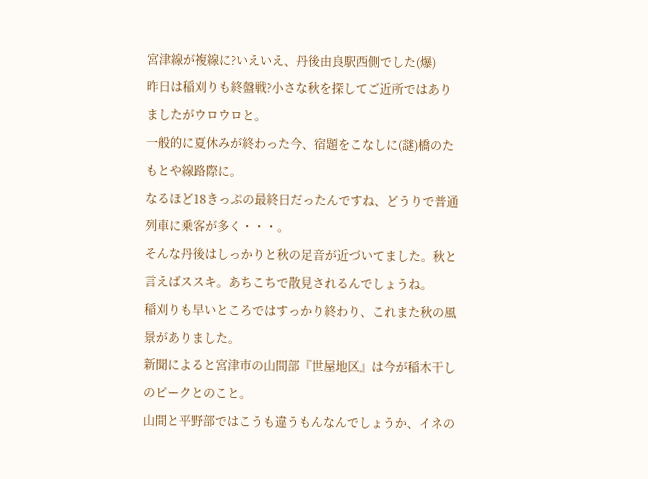宮津線が複線に?いえいえ、丹後由良駅西側でした(爆)
昨日は稲刈りも終盤戦?小さな秋を探してご近所ではありましたがウロウロと。
一般的に夏休みが終わった今、宿題をこなしに(謎)橋のたもとや線路際に。
なるほど18きっぷの最終日だったんですね、どうりで普通列車に乗客が多く・・・。
そんな丹後はしっかりと秋の足音が近づいてました。秋と言えばススキ。あちこちで散見されるんでしょうね。
稲刈りも早いところではすっかり終わり、これまた秋の風景がありました。
新聞によると宮津市の山間部『世屋地区』は今が稲木干しのピークとのこと。
山間と平野部ではこうも違うもんなんでしょうか、イネの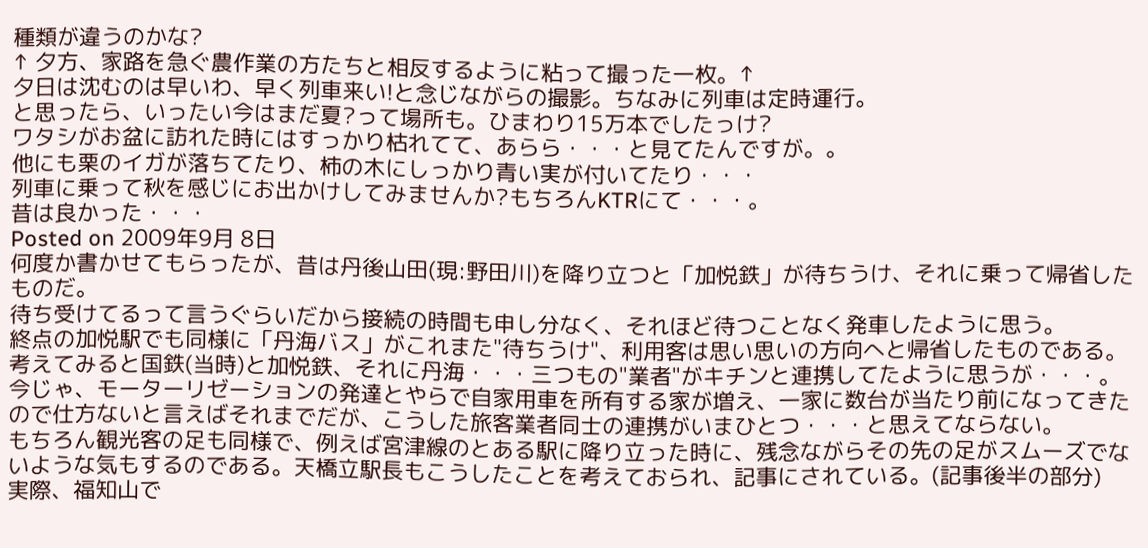種類が違うのかな?
↑ 夕方、家路を急ぐ農作業の方たちと相反するように粘って撮った一枚。↑
夕日は沈むのは早いわ、早く列車来い!と念じながらの撮影。ちなみに列車は定時運行。
と思ったら、いったい今はまだ夏?って場所も。ひまわり15万本でしたっけ?
ワタシがお盆に訪れた時にはすっかり枯れてて、あらら・・・と見てたんですが。。
他にも栗のイガが落ちてたり、柿の木にしっかり青い実が付いてたり・・・
列車に乗って秋を感じにお出かけしてみませんか?もちろんKTRにて・・・。
昔は良かった・・・
Posted on 2009年9月 8日
何度か書かせてもらったが、昔は丹後山田(現:野田川)を降り立つと「加悦鉄」が待ちうけ、それに乗って帰省したものだ。
待ち受けてるって言うぐらいだから接続の時間も申し分なく、それほど待つことなく発車したように思う。
終点の加悦駅でも同様に「丹海バス」がこれまた"待ちうけ"、利用客は思い思いの方向へと帰省したものである。
考えてみると国鉄(当時)と加悦鉄、それに丹海・・・三つもの"業者"がキチンと連携してたように思うが・・・。
今じゃ、モーターリゼーションの発達とやらで自家用車を所有する家が増え、一家に数台が当たり前になってきたので仕方ないと言えばそれまでだが、こうした旅客業者同士の連携がいまひとつ・・・と思えてならない。
もちろん観光客の足も同様で、例えば宮津線のとある駅に降り立った時に、残念ながらその先の足がスムーズでないような気もするのである。天橋立駅長もこうしたことを考えておられ、記事にされている。(記事後半の部分)
実際、福知山で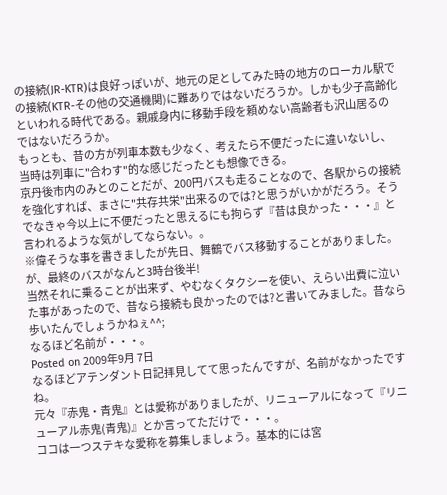の接続(JR-KTR)は良好っぽいが、地元の足としてみた時の地方のローカル駅での接続(KTR-その他の交通機関)に難ありではないだろうか。しかも少子高齢化といわれる時代である。親戚身内に移動手段を頼めない高齢者も沢山居るのではないだろうか。
もっとも、昔の方が列車本数も少なく、考えたら不便だったに違いないし、当時は列車に"合わす"的な感じだったとも想像できる。
京丹後市内のみとのことだが、200円バスも走ることなので、各駅からの接続を強化すれば、まさに"共存共栄"出来るのでは?と思うがいかがだろう。そうでなきゃ今以上に不便だったと思えるにも拘らず『昔は良かった・・・』と言われるような気がしてならない。。
※偉そうな事を書きましたが先日、舞鶴でバス移動することがありました。が、最終のバスがなんと3時台後半!
当然それに乗ることが出来ず、やむなくタクシーを使い、えらい出費に泣いた事があったので、昔なら接続も良かったのでは?と書いてみました。昔なら歩いたんでしょうかねぇ^^;
なるほど名前が・・・。
Posted on 2009年9月 7日
なるほどアテンダント日記拝見してて思ったんですが、名前がなかったですね。
元々『赤鬼・青鬼』とは愛称がありましたが、リニューアルになって『リニューアル赤鬼(青鬼)』とか言ってただけで・・・。
ココは一つステキな愛称を募集しましょう。基本的には宮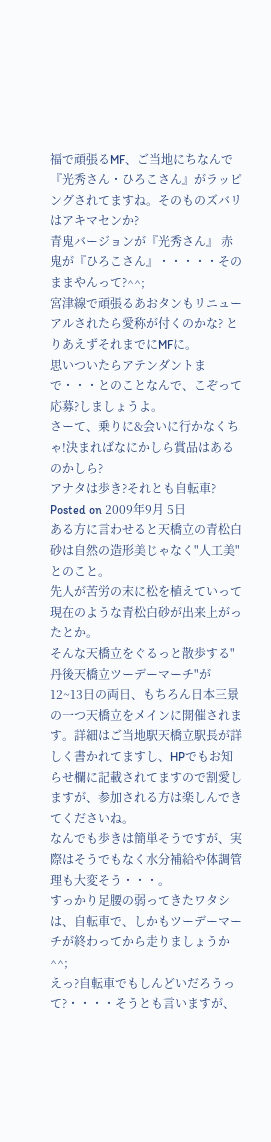福で頑張るMF、ご当地にちなんで『光秀さん・ひろこさん』がラッピングされてますね。そのものズバリはアキマセンか?
青鬼バージョンが『光秀さん』 赤鬼が『ひろこさん』・・・・・そのままやんって?^^;
宮津線で頑張るあおタンもリニューアルされたら愛称が付くのかな? とりあえずそれまでにMFに。
思いついたらアテンダントまで・・・とのことなんで、こぞって応募?しましょうよ。
さーて、乗りに&会いに行かなくちゃ!決まればなにかしら賞品はあるのかしら?
アナタは歩き?それとも自転車?
Posted on 2009年9月 5日
ある方に言わせると天橋立の青松白砂は自然の造形美じゃなく"人工美"とのこと。
先人が苦労の末に松を植えていって現在のような青松白砂が出来上がったとか。
そんな天橋立をぐるっと散歩する"丹後天橋立ツーデーマーチ"が12~13日の両日、もちろん日本三景の一つ天橋立をメインに開催されます。詳細はご当地駅天橋立駅長が詳しく書かれてますし、HPでもお知らせ欄に記載されてますので割愛しますが、参加される方は楽しんできてくださいね。
なんでも歩きは簡単そうですが、実際はそうでもなく水分補給や体調管理も大変そう・・・。
すっかり足腰の弱ってきたワタシは、自転車で、しかもツーデーマーチが終わってから走りましょうか^^;
えっ?自転車でもしんどいだろうって?・・・・そうとも言いますが、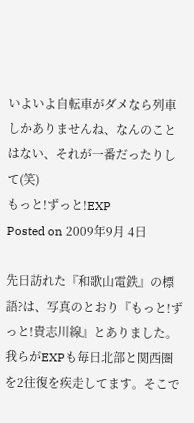いよいよ自転車がダメなら列車しかありませんね、なんのことはない、それが一番だったりして(笑)
もっと!ずっと!EXP
Posted on 2009年9月 4日

先日訪れた『和歌山電鉄』の標語?は、写真のとおり『もっと!ずっと!貴志川線』とありました。
我らがEXPも毎日北部と関西圏を2往復を疾走してます。そこで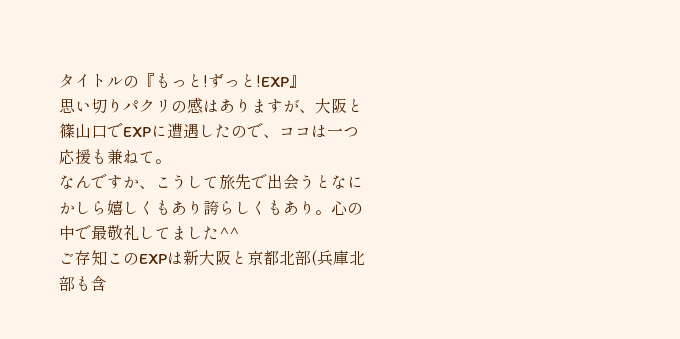タイトルの『もっと!ずっと!EXP』
思い切りパクリの感はありますが、大阪と篠山口でEXPに遭遇したので、ココは一つ応援も兼ねて。
なんですか、こうして旅先で出会うとなにかしら嬉しくもあり誇らしくもあり。心の中で最敬礼してました^^
ご存知このEXPは新大阪と京都北部(兵庫北部も含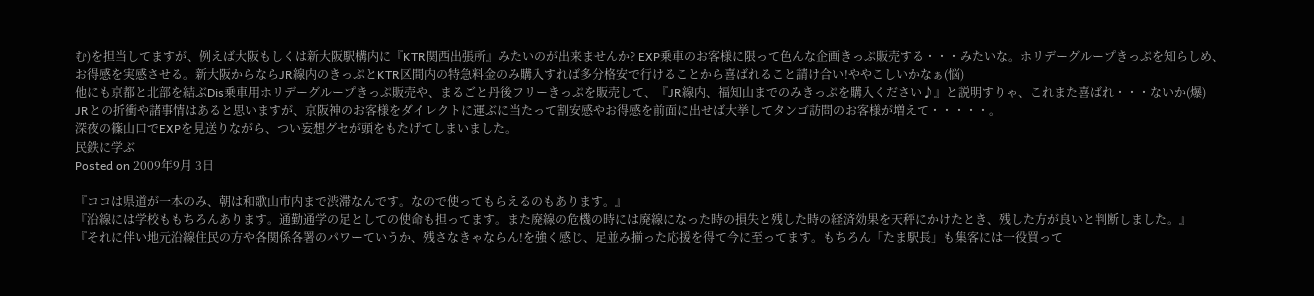む)を担当してますが、例えば大阪もしくは新大阪駅構内に『KTR関西出張所』みたいのが出来ませんか? EXP乗車のお客様に限って色んな企画きっぷ販売する・・・みたいな。ホリデーグループきっぷを知らしめ、お得感を実感させる。新大阪からならJR線内のきっぷとKTR区間内の特急料金のみ購入すれば多分格安で行けることから喜ばれること請け合い!ややこしいかなぁ(悩)
他にも京都と北部を結ぶDis乗車用ホリデーグループきっぷ販売や、まるごと丹後フリーきっぷを販売して、『JR線内、福知山までのみきっぷを購入ください♪』と説明すりゃ、これまた喜ばれ・・・ないか(爆)
JRとの折衝や諸事情はあると思いますが、京阪神のお客様をダイレクトに運ぶに当たって割安感やお得感を前面に出せば大挙してタンゴ訪問のお客様が増えて・・・・・。
深夜の篠山口でEXPを見送りながら、つい妄想グセが頭をもたげてしまいました。
民鉄に学ぶ
Posted on 2009年9月 3日

『ココは県道が一本のみ、朝は和歌山市内まで渋滞なんです。なので使ってもらえるのもあります。』
『沿線には学校ももちろんあります。通勤通学の足としての使命も担ってます。また廃線の危機の時には廃線になった時の損失と残した時の経済効果を天秤にかけたとき、残した方が良いと判断しました。』
『それに伴い地元沿線住民の方や各関係各署のパワーていうか、残さなきゃならん!を強く感じ、足並み揃った応援を得て今に至ってます。もちろん「たま駅長」も集客には一役買って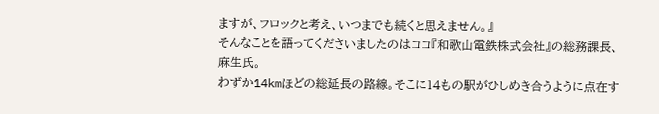ますが、フロックと考え、いつまでも続くと思えません。』
そんなことを語ってくださいましたのはココ『和歌山電鉄株式会社』の総務課長、麻生氏。
わずか14kmほどの総延長の路線。そこに14もの駅がひしめき合うように点在す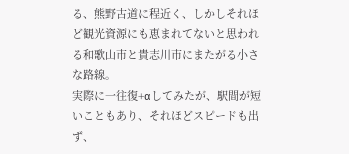る、熊野古道に程近く、しかしそれほど観光資源にも恵まれてないと思われる和歌山市と貴志川市にまたがる小さな路線。
実際に一往復+αしてみたが、駅間が短いこともあり、それほどスピードも出ず、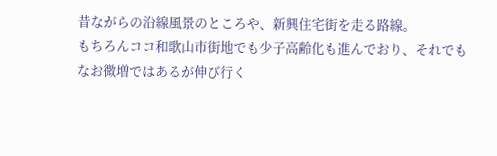昔ながらの沿線風景のところや、新興住宅街を走る路線。
もちろんココ和歌山市街地でも少子高齢化も進んでおり、それでもなお微増ではあるが伸び行く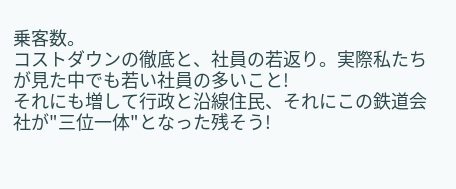乗客数。
コストダウンの徹底と、社員の若返り。実際私たちが見た中でも若い社員の多いこと!
それにも増して行政と沿線住民、それにこの鉄道会社が"三位一体"となった残そう!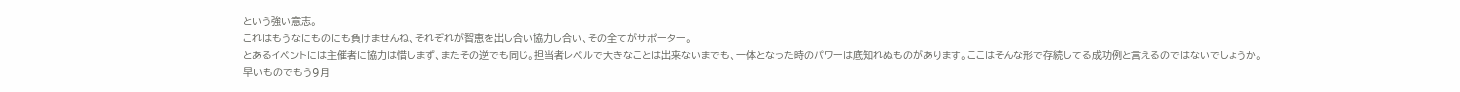という強い意志。
これはもうなにものにも負けませんね、それぞれが智恵を出し合い協力し合い、その全てがサポーター。
とあるイベントには主催者に協力は惜しまず、またその逆でも同じ。担当者レベルで大きなことは出来ないまでも、一体となった時のパワーは底知れぬものがあります。ここはそんな形で存続してる成功例と言えるのではないでしょうか。
早いものでもう9月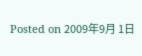Posted on 2009年9月 1日